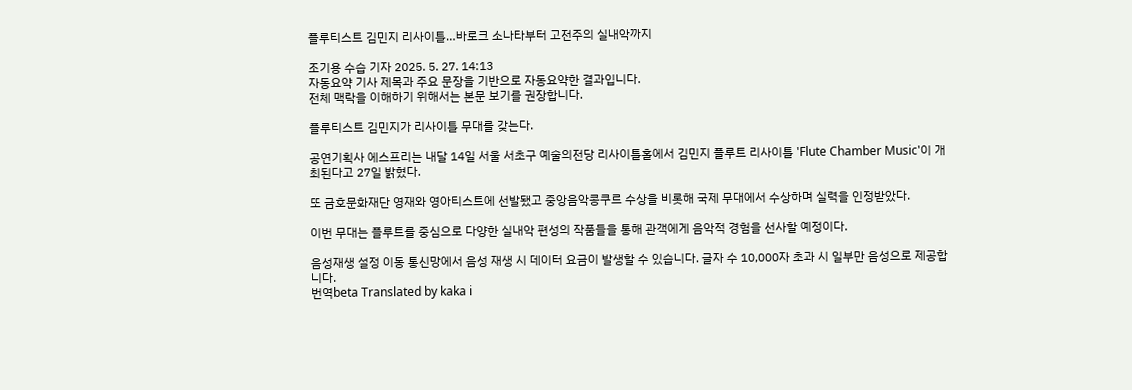플루티스트 김민지 리사이틀…바로크 소나타부터 고전주의 실내악까지

조기용 수습 기자 2025. 5. 27. 14:13
자동요약 기사 제목과 주요 문장을 기반으로 자동요약한 결과입니다.
전체 맥락을 이해하기 위해서는 본문 보기를 권장합니다.

플루티스트 김민지가 리사이틀 무대를 갖는다.

공연기획사 에스프리는 내달 14일 서울 서초구 예술의전당 리사이틀홀에서 김민지 플루트 리사이틀 'Flute Chamber Music'이 개최된다고 27일 밝혔다.

또 금호문화재단 영재와 영아티스트에 선발됐고 중앙음악콩쿠르 수상을 비롯해 국제 무대에서 수상하며 실력을 인정받았다.

이번 무대는 플루트를 중심으로 다양한 실내악 편성의 작품들을 통해 관객에게 음악적 경험을 선사할 예정이다.

음성재생 설정 이동 통신망에서 음성 재생 시 데이터 요금이 발생할 수 있습니다. 글자 수 10,000자 초과 시 일부만 음성으로 제공합니다.
번역beta Translated by kaka i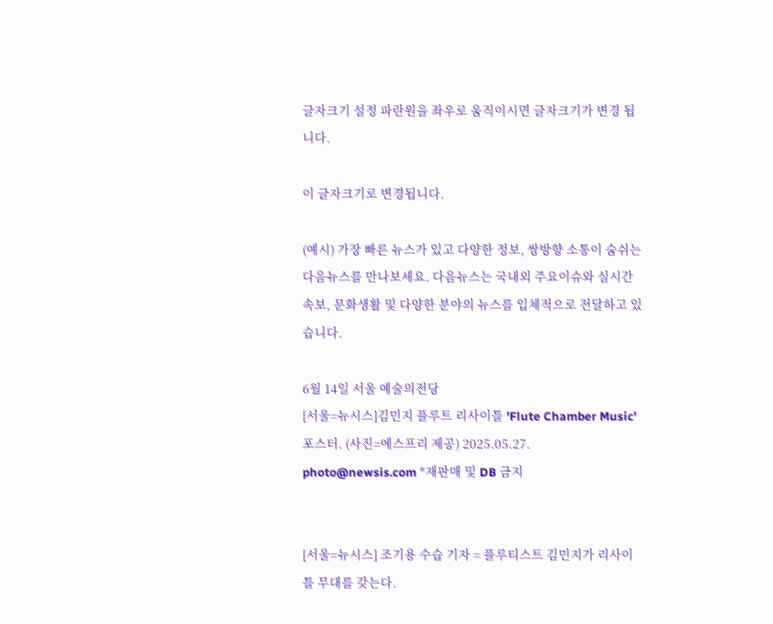글자크기 설정 파란원을 좌우로 움직이시면 글자크기가 변경 됩니다.

이 글자크기로 변경됩니다.

(예시) 가장 빠른 뉴스가 있고 다양한 정보, 쌍방향 소통이 숨쉬는 다음뉴스를 만나보세요. 다음뉴스는 국내외 주요이슈와 실시간 속보, 문화생활 및 다양한 분야의 뉴스를 입체적으로 전달하고 있습니다.

6월 14일 서울 예술의전당
[서울=뉴시스]김민지 플루트 리사이틀 'Flute Chamber Music' 포스터. (사진=에스프리 제공) 2025.05.27. photo@newsis.com *재판매 및 DB 금지


[서울=뉴시스] 조기용 수습 기자 = 플루티스트 김민지가 리사이틀 무대를 갖는다.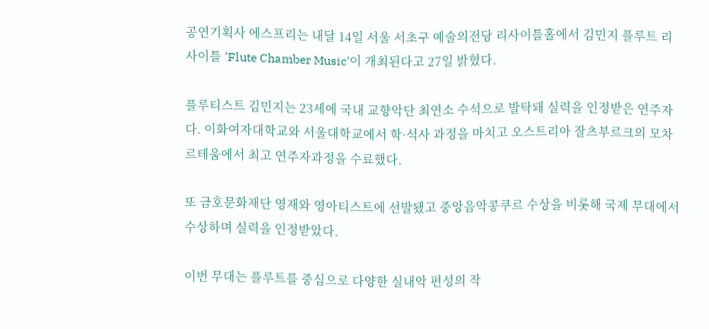공연기획사 에스프리는 내달 14일 서울 서초구 예술의전당 리사이틀홀에서 김민지 플루트 리사이틀 'Flute Chamber Music'이 개최된다고 27일 밝혔다.

플루티스트 김민지는 23세에 국내 교향악단 최연소 수석으로 발탁돼 실력을 인정받은 연주자다. 이화여자대학교와 서울대학교에서 학·석사 과정을 마치고 오스트리아 잘츠부르크의 모차르테움에서 최고 연주자과정을 수료했다.

또 금호문화재단 영재와 영아티스트에 선발됐고 중앙음악콩쿠르 수상을 비롯해 국제 무대에서 수상하며 실력을 인정받았다.

이번 무대는 플루트를 중심으로 다양한 실내악 편성의 작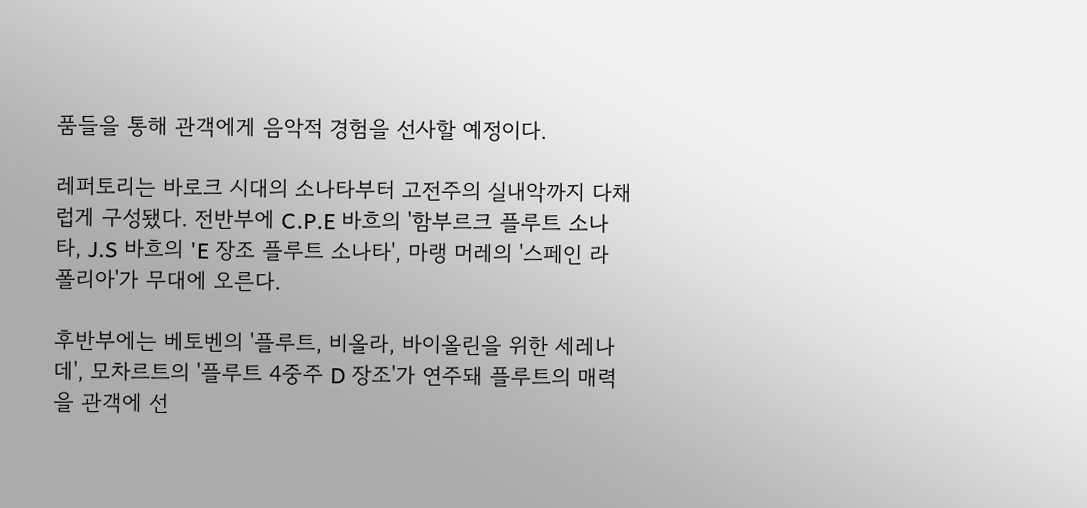품들을 통해 관객에게 음악적 경험을 선사할 예정이다.

레퍼토리는 바로크 시대의 소나타부터 고전주의 실내악까지 다채럽게 구성됐다. 전반부에 C.P.E 바흐의 '함부르크 플루트 소나타, J.S 바흐의 'E 장조 플루트 소나타', 마랭 머레의 '스페인 라 폴리아'가 무대에 오른다.

후반부에는 베토벤의 '플루트, 비올라, 바이올린을 위한 세레나데', 모차르트의 '플루트 4중주 D 장조'가 연주돼 플루트의 매력을 관객에 선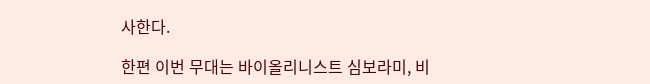사한다.

한편 이번 무대는 바이올리니스트 심보라미, 비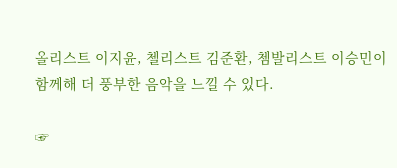올리스트 이지윤, 첼리스트 김준환, 쳄발리스트 이승민이 함께해 더 풍부한 음악을 느낄 수 있다.

☞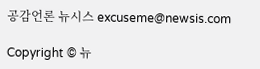공감언론 뉴시스 excuseme@newsis.com

Copyright © 뉴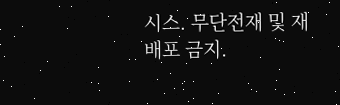시스. 무단전재 및 재배포 금지.